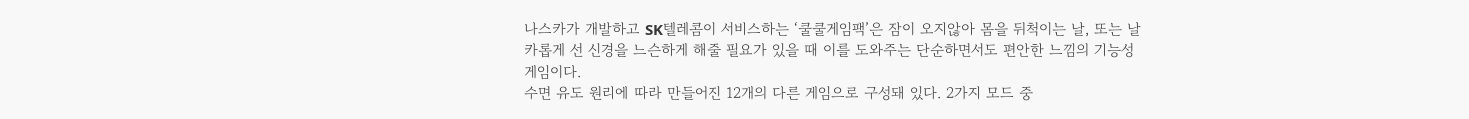나스카가 개발하고 SK텔레콤이 서비스하는 ‘쿨쿨게임팩’은 잠이 오지않아 몸을 뒤척이는 날, 또는 날카롭게 선 신경을 느슨하게 해줄 필요가 있을 때 이를 도와주는 단순하면서도 편안한 느낌의 기능성 게임이다.
수면 유도 원리에 따라 만들어진 12개의 다른 게임으로 구성돼 있다. 2가지 모드 중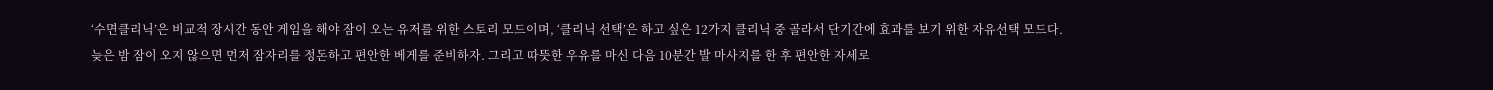‘수면클리닉’은 비교적 장시간 동안 게임을 해야 잠이 오는 유저를 위한 스토리 모드이며, ‘클리닉 선택’은 하고 싶은 12가지 클리닉 중 골라서 단기간에 효과를 보기 위한 자유선택 모드다.
늦은 밤 잠이 오지 않으면 먼저 잠자리를 정돈하고 편안한 베게를 준비하자. 그리고 따뜻한 우유를 마신 다음 10분간 발 마사지를 한 후 편안한 자세로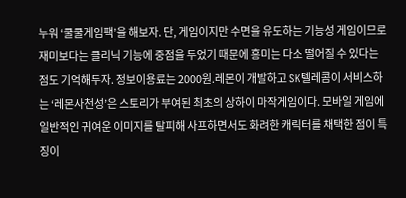누워 ‘쿨쿨게임팩’을 해보자. 단, 게임이지만 수면을 유도하는 기능성 게임이므로 재미보다는 클리닉 기능에 중점을 두었기 때문에 흥미는 다소 떨어질 수 있다는 점도 기억해두자. 정보이용료는 2000원.레몬이 개발하고 SK텔레콤이 서비스하는 ‘레몬사천성’은 스토리가 부여된 최초의 상하이 마작게임이다. 모바일 게임에 일반적인 귀여운 이미지를 탈피해 사프하면서도 화려한 캐릭터를 채택한 점이 특징이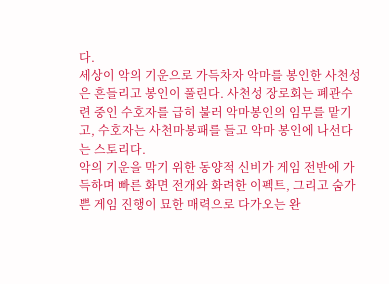다.
세상이 악의 기운으로 가득차자 악마를 봉인한 사천성은 흔들리고 봉인이 풀린다. 사천성 장로회는 폐관수련 중인 수호자를 급히 불러 악마봉인의 임무를 맡기고, 수호자는 사천마봉패를 들고 악마 봉인에 나선다는 스토리다.
악의 기운을 막기 위한 동양적 신비가 게임 전반에 가득하며 빠른 화면 전개와 화려한 이펙트, 그리고 숨가쁜 게임 진행이 묘한 매력으로 다가오는 완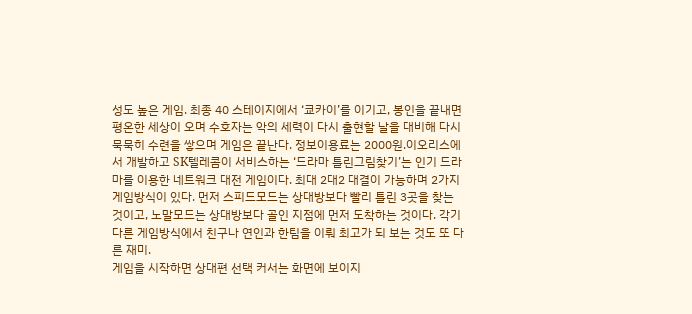성도 높은 게임. 최종 40 스테이지에서 ‘쿄카이’를 이기고, 봉인을 끝내면 평온한 세상이 오며 수호자는 악의 세력이 다시 출현할 날을 대비해 다시 묵묵히 수련을 쌓으며 게임은 끝난다. 정보이용료는 2000원.이오리스에서 개발하고 SK텔레콤이 서비스하는 ‘드라마 틀린그림찾기’는 인기 드라마를 이용한 네트워크 대전 게임이다. 최대 2대2 대결이 가능하며 2가지 게임방식이 있다. 먼저 스피드모드는 상대방보다 빨리 틀린 3곳을 찾는 것이고, 노말모드는 상대방보다 골인 지점에 먼저 도착하는 것이다. 각기 다른 게임방식에서 친구나 연인과 한팀을 이뤄 최고가 되 보는 것도 또 다른 재미.
게임을 시작하면 상대편 선택 커서는 화면에 보이지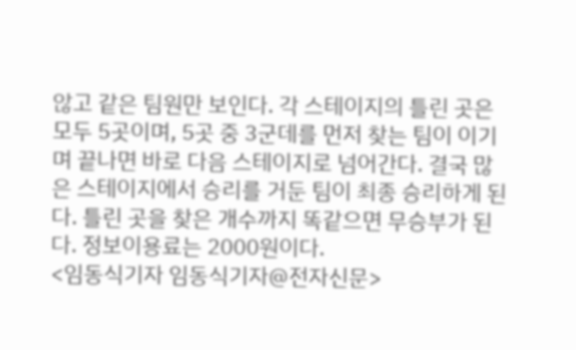않고 같은 팀원만 보인다. 각 스테이지의 틀린 곳은 모두 5곳이며, 5곳 중 3군데를 먼저 찾는 팀이 이기며 끝나면 바로 다음 스테이지로 넘어간다. 결국 많은 스테이지에서 승리를 거둔 팀이 최종 승리하게 된다. 틀린 곳을 찾은 개수까지 똑같으면 무승부가 된다. 정보이용료는 2000원이다.
<임동식기자 임동식기자@전자신문>